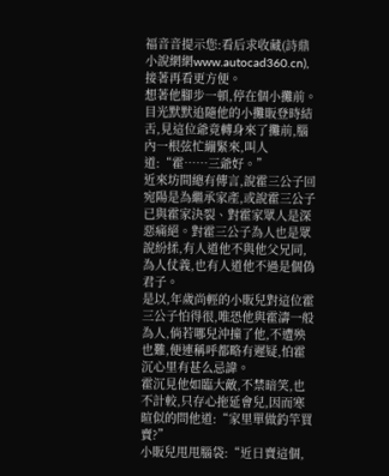福音音提示您:看后求收藏(詩鼎小說網網www.autocad360.cn),接著再看更方便。
想著他腳步一頓,停在個小攤前。
目光默默追隨他的小攤販登時結舌,見這位爺竟轉身來了攤前,腦內一根弦忙繃緊來,叫人道:“霍……三爺好。”
近來坊間總有傳言,說霍三公子回宛陽是為繼承家產,或說霍三公子已與霍家決裂、對霍家眾人是深惡痛絕。對霍三公子為人也是眾說紛揉,有人道他不與他父兄同,為人仗義,也有人道他不過是個偽君子。
是以,年歲尚輕的小販兒對這位霍三公子怕得很,唯恐他與霍濤一般為人,倘若哪兒沖撞了他,不遭殃也難,便連稱呼都略有遲疑,怕霍沉心里有甚么忌諱。
霍沉見他如臨大敵,不禁暗笑,也不計較,只存心拖延會兒,因而寒暄似的問他道:“家里單做釣竿買賣?”
小販兒甩甩腦袋:“近日賣這個,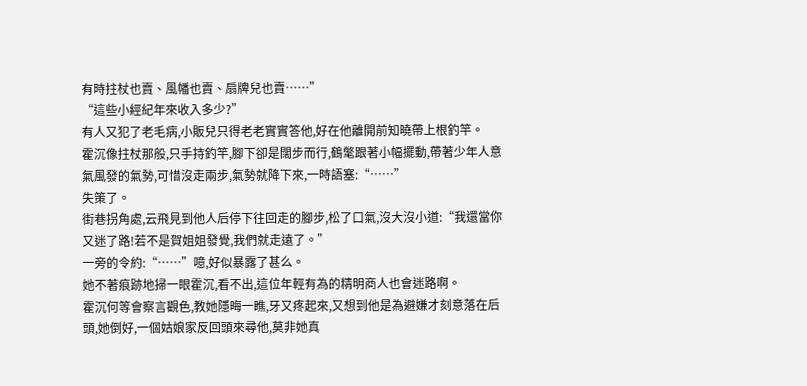有時拄杖也賣、風幡也賣、扇牌兒也賣……”
“這些小經紀年來收入多少?”
有人又犯了老毛病,小販兒只得老老實實答他,好在他離開前知曉帶上根釣竿。
霍沉像拄杖那般,只手持釣竿,腳下卻是闊步而行,鶴氅跟著小幅擺動,帶著少年人意氣風發的氣勢,可惜沒走兩步,氣勢就降下來,一時語塞:“……”
失策了。
街巷拐角處,云飛見到他人后停下往回走的腳步,松了口氣,沒大沒小道:“我還當你又迷了路!若不是賀姐姐發覺,我們就走遠了。”
一旁的令約:“……”噫,好似暴露了甚么。
她不著痕跡地掃一眼霍沉,看不出,這位年輕有為的精明商人也會迷路啊。
霍沉何等會察言觀色,教她隱晦一瞧,牙又疼起來,又想到他是為避嫌才刻意落在后頭,她倒好,一個姑娘家反回頭來尋他,莫非她真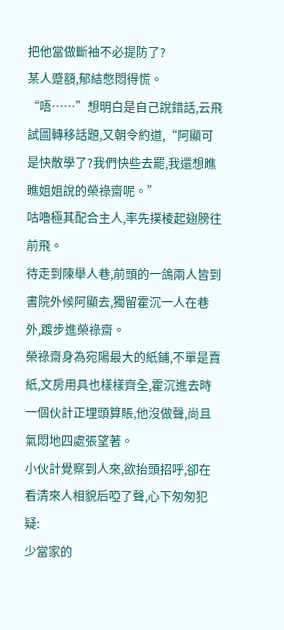把他當做斷袖不必提防了?
某人蹙額,郁結憋悶得慌。
“唔……”想明白是自己說錯話,云飛試圖轉移話題,又朝令約道,“阿顯可是快散學了?我們快些去罷,我還想瞧瞧姐姐說的榮祿齋呢。”
咕嚕極其配合主人,率先撲棱起翅膀往前飛。
待走到陳舉人巷,前頭的一鴿兩人皆到書院外候阿顯去,獨留霍沉一人在巷外,踱步進榮祿齋。
榮祿齋身為宛陽最大的紙鋪,不單是賣紙,文房用具也樣樣齊全,霍沉進去時一個伙計正埋頭算賬,他沒做聲,尚且氣悶地四處張望著。
小伙計覺察到人來,欲抬頭招呼,卻在看清來人相貌后啞了聲,心下匆匆犯疑:
少當家的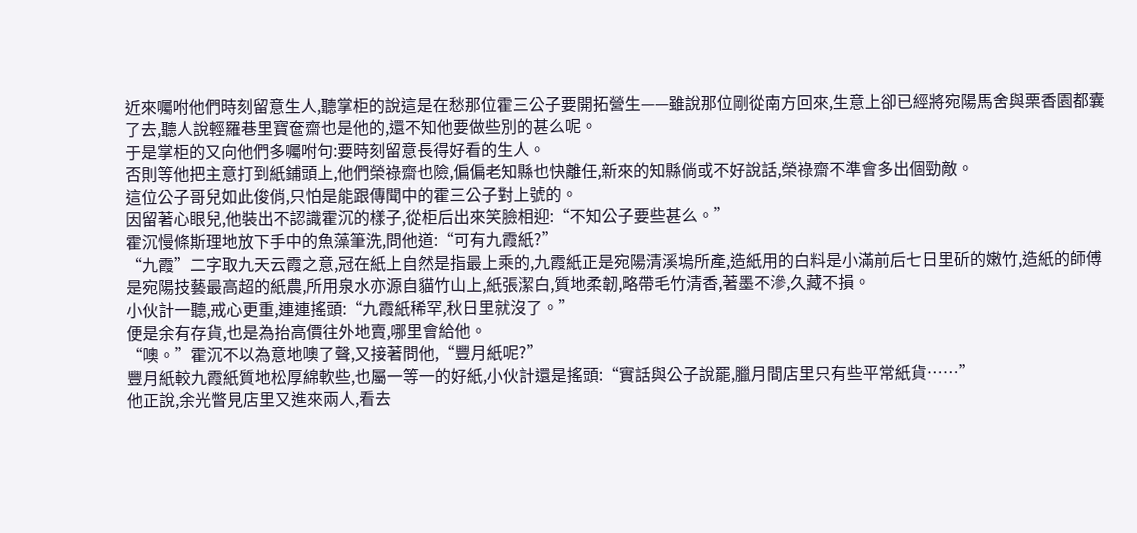近來囑咐他們時刻留意生人,聽掌柜的說這是在愁那位霍三公子要開拓營生——雖說那位剛從南方回來,生意上卻已經將宛陽馬舍與栗香園都囊了去,聽人說輕羅巷里寶奩齋也是他的,還不知他要做些別的甚么呢。
于是掌柜的又向他們多囑咐句:要時刻留意長得好看的生人。
否則等他把主意打到紙鋪頭上,他們榮祿齋也險,偏偏老知縣也快離任,新來的知縣倘或不好說話,榮祿齋不準會多出個勁敵。
這位公子哥兒如此俊俏,只怕是能跟傳聞中的霍三公子對上號的。
因留著心眼兒,他裝出不認識霍沉的樣子,從柜后出來笑臉相迎:“不知公子要些甚么。”
霍沉慢條斯理地放下手中的魚藻筆洗,問他道:“可有九霞紙?”
“九霞”二字取九天云霞之意,冠在紙上自然是指最上乘的,九霞紙正是宛陽清溪塢所產,造紙用的白料是小滿前后七日里斫的嫩竹,造紙的師傅是宛陽技藝最高超的紙農,所用泉水亦源自貓竹山上,紙張潔白,質地柔韌,略帶毛竹清香,著墨不滲,久藏不損。
小伙計一聽,戒心更重,連連搖頭:“九霞紙稀罕,秋日里就沒了。”
便是余有存貨,也是為抬高價往外地賣,哪里會給他。
“噢。”霍沉不以為意地噢了聲,又接著問他,“豐月紙呢?”
豐月紙較九霞紙質地松厚綿軟些,也屬一等一的好紙,小伙計還是搖頭:“實話與公子說罷,臘月間店里只有些平常紙貨……”
他正說,余光瞥見店里又進來兩人,看去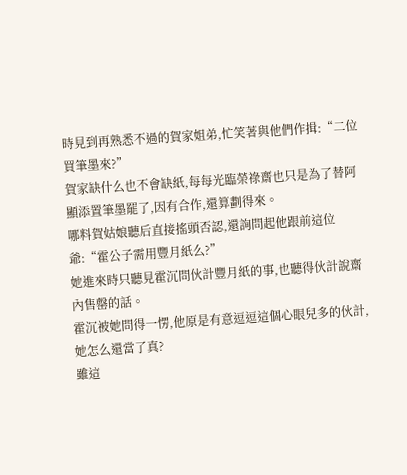時見到再熟悉不過的賀家姐弟,忙笑著與他們作揖:“二位買筆墨來?”
賀家缺什么也不會缺紙,每每光臨榮祿齋也只是為了替阿顯添置筆墨罷了,因有合作,還算劃得來。
哪料賀姑娘聽后直接搖頭否認,還詢問起他跟前這位爺:“霍公子需用豐月紙么?”
她進來時只聽見霍沉問伙計豐月紙的事,也聽得伙計說齋內售罄的話。
霍沉被她問得一愣,他原是有意逗逗這個心眼兒多的伙計,她怎么還當了真?
雖這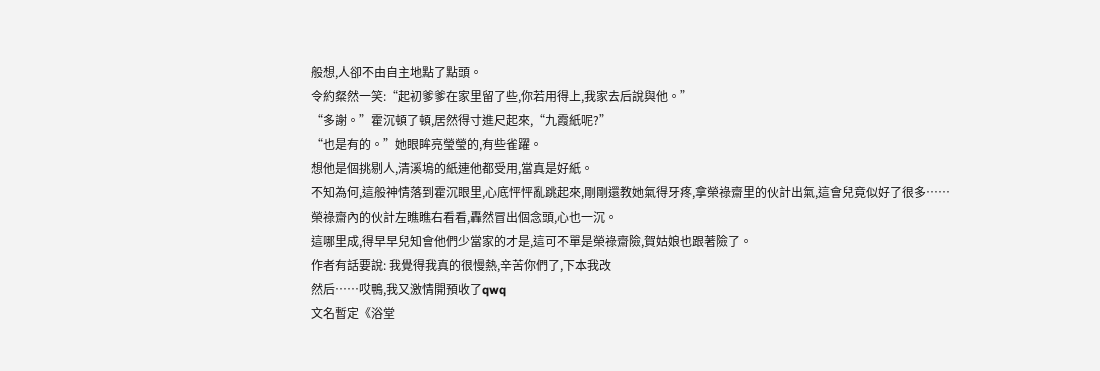般想,人卻不由自主地點了點頭。
令約粲然一笑:“起初爹爹在家里留了些,你若用得上,我家去后說與他。”
“多謝。”霍沉頓了頓,居然得寸進尺起來,“九霞紙呢?”
“也是有的。”她眼眸亮瑩瑩的,有些雀躍。
想他是個挑剔人,清溪塢的紙連他都受用,當真是好紙。
不知為何,這般神情落到霍沉眼里,心底怦怦亂跳起來,剛剛還教她氣得牙疼,拿榮祿齋里的伙計出氣,這會兒竟似好了很多……
榮祿齋內的伙計左瞧瞧右看看,轟然冒出個念頭,心也一沉。
這哪里成,得早早兒知會他們少當家的才是,這可不單是榮祿齋險,賀姑娘也跟著險了。
作者有話要說: 我覺得我真的很慢熱,辛苦你們了,下本我改
然后……哎鴨,我又激情開預收了qwq
文名暫定《浴堂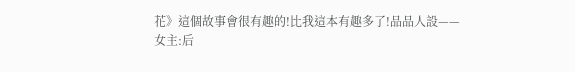花》這個故事會很有趣的!比我這本有趣多了!品品人設——
女主:后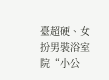臺超硬、女扮男裝浴室院“小公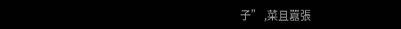子” ,菜且囂張